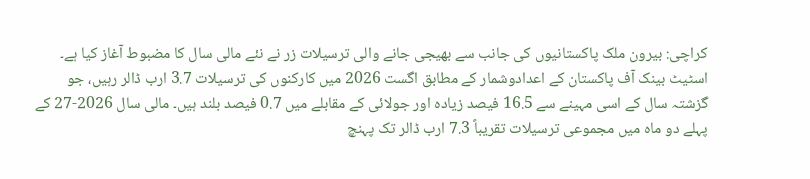کراچی: بیرون ملک پاکستانیوں کی جانب سے بھیجی جانے والی ترسیلات زر نے نئے مالی سال کا مضبوط آغاز کیا ہے۔ اسٹیٹ بینک آف پاکستان کے اعدادوشمار کے مطابق اگست 2026 میں کارکنوں کی ترسیلات 3.7 ارب ڈالر رہیں، جو گزشتہ سال کے اسی مہینے سے 16.5 فیصد زیادہ اور جولائی کے مقابلے میں 0.7 فیصد بلند ہیں۔ مالی سال 2026-27 کے پہلے دو ماہ میں مجموعی ترسیلات تقریباً 7.3 ارب ڈالر تک پہنچ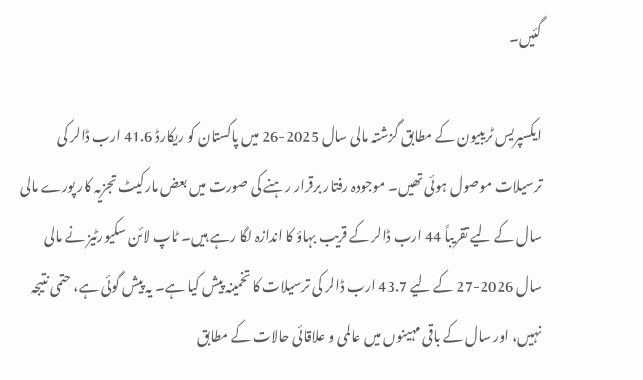گئیں۔

ایکسپریس ٹریبیون کے مطابق گزشتہ مالی سال 2025-26 میں پاکستان کو ریکارڈ 41.6 ارب ڈالر کی ترسیلات موصول ہوئی تھیں۔ موجودہ رفتار برقرار رہنے کی صورت میں بعض مارکیٹ تجزیہ کار پورے مالی سال کے لیے تقریباً 44 ارب ڈالر کے قریب بہاؤ کا اندازہ لگا رہے ہیں۔ ٹاپ لائن سکیورٹیز نے مالی سال 2026-27 کے لیے 43.7 ارب ڈالر کی ترسیلات کا تخمینہ پیش کیا ہے۔ یہ پیش گوئی ہے، حتمی نتیجہ نہیں، اور سال کے باقی مہینوں میں عالمی و علاقائی حالات کے مطابق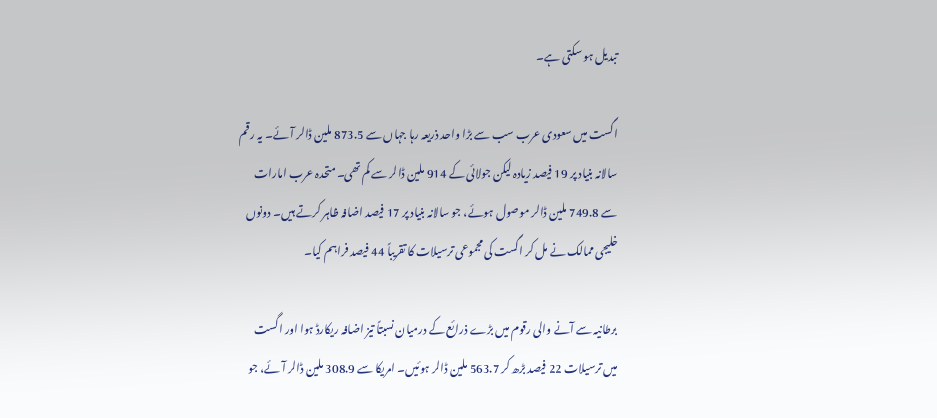تبدیل ہو سکتی ہے۔

اگست میں سعودی عرب سب سے بڑا واحد ذریعہ رہا جہاں سے 873.5 ملین ڈالر آئے۔ یہ رقم سالانہ بنیاد پر 19 فیصد زیادہ لیکن جولائی کے 914 ملین ڈالر سے کم تھی۔ متحدہ عرب امارات سے 749.8 ملین ڈالر موصول ہوئے، جو سالانہ بنیاد پر 17 فیصد اضافہ ظاہر کرتے ہیں۔ دونوں خلیجی ممالک نے مل کر اگست کی مجموعی ترسیلات کا تقریباً 44 فیصد فراہم کیا۔

برطانیہ سے آنے والی رقوم میں بڑے ذرائع کے درمیان نسبتاً تیز اضافہ ریکارڈ ہوا اور اگست میں ترسیلات 22 فیصد بڑھ کر 563.7 ملین ڈالر ہوئیں۔ امریکا سے 308.9 ملین ڈالر آئے، جو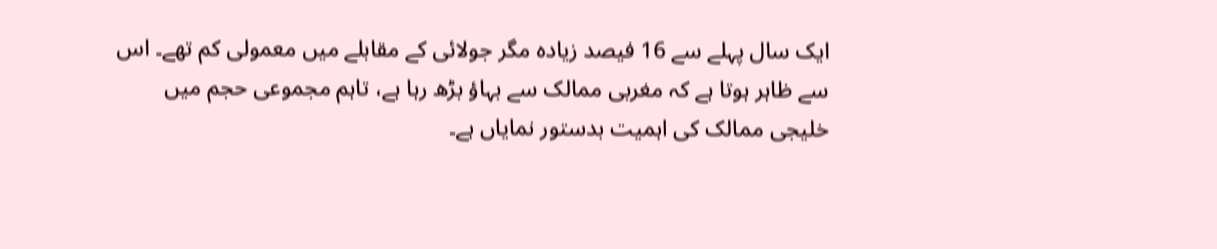ایک سال پہلے سے 16 فیصد زیادہ مگر جولائی کے مقابلے میں معمولی کم تھے۔ اس سے ظاہر ہوتا ہے کہ مغربی ممالک سے بہاؤ بڑھ رہا ہے، تاہم مجموعی حجم میں خلیجی ممالک کی اہمیت بدستور نمایاں ہے۔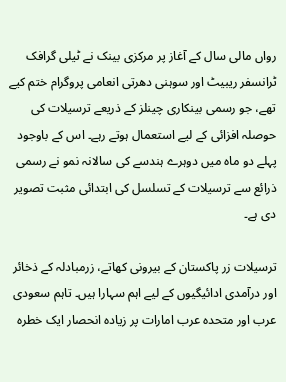رواں مالی سال کے آغاز پر مرکزی بینک نے ٹیلی گرافک ٹرانسفر ریبیٹ اور سوہنی دھرتی انعامی پروگرام ختم کیے تھے، جو رسمی بینکاری چینلز کے ذریعے ترسیلات کی حوصلہ افزائی کے لیے استعمال ہوتے رہے۔ اس کے باوجود پہلے دو ماہ میں دوہرے ہندسے کی سالانہ نمو نے رسمی ذرائع سے ترسیلات کے تسلسل کی ابتدائی مثبت تصویر دی ہے۔

ترسیلات زر پاکستان کے بیرونی کھاتے، زرمبادلہ کے ذخائر اور درآمدی ادائیگیوں کے لیے اہم سہارا ہیں۔ تاہم سعودی عرب اور متحدہ عرب امارات پر زیادہ انحصار ایک خطرہ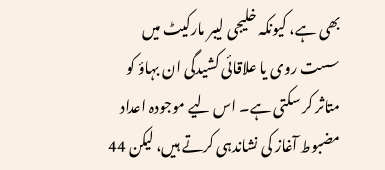بھی ہے، کیونکہ خلیجی لیبر مارکیٹ میں سست روی یا علاقائی کشیدگی ان بہاؤ کو متاثر کر سکتی ہے۔ اس لیے موجودہ اعداد مضبوط آغاز کی نشاندہی کرتے ہیں، لیکن 44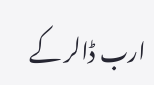ارب ڈالر کے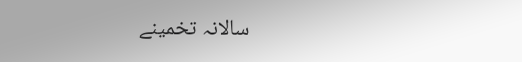سالانہ تخمینے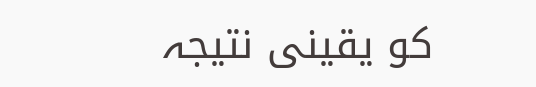کو یقینی نتیجہ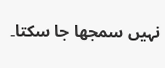نہیں سمجھا جا سکتا۔